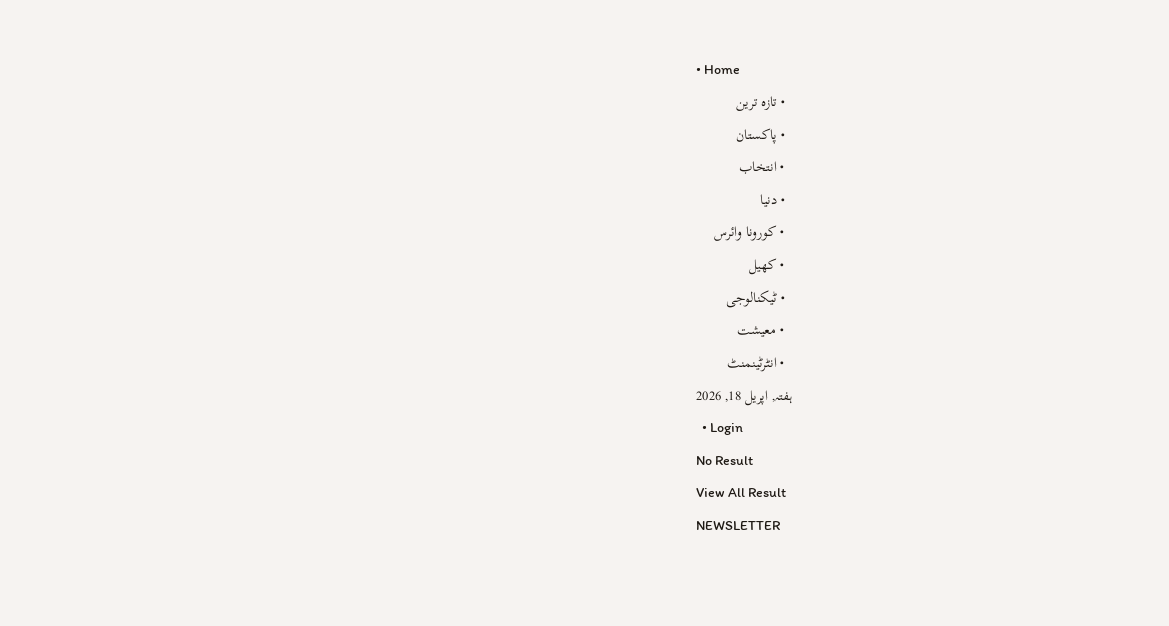• Home
  • تازہ ترین
  • پاکستان
  • انتخاب
  • دنیا
  • کورونا وائرس
  • کھیل
  • ٹیکنالوجی
  • معیشت
  • انٹرٹینمنٹ
ہفتہ, اپریل 18, 2026
  • Login
No Result
View All Result
NEWSLETTER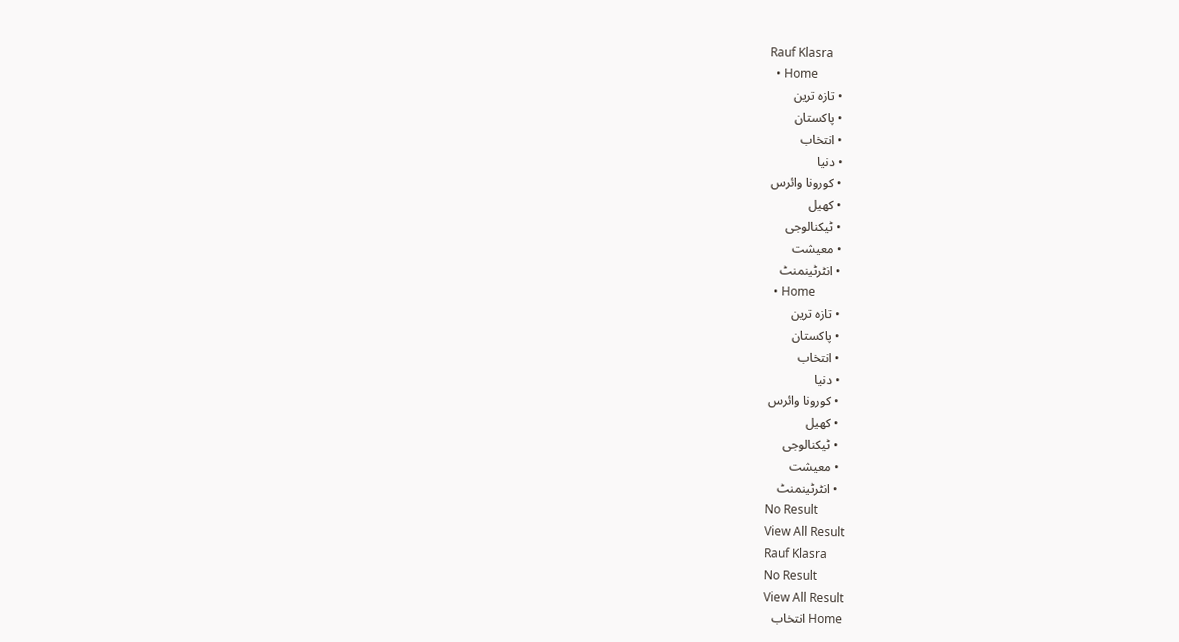Rauf Klasra
  • Home
  • تازہ ترین
  • پاکستان
  • انتخاب
  • دنیا
  • کورونا وائرس
  • کھیل
  • ٹیکنالوجی
  • معیشت
  • انٹرٹینمنٹ
  • Home
  • تازہ ترین
  • پاکستان
  • انتخاب
  • دنیا
  • کورونا وائرس
  • کھیل
  • ٹیکنالوجی
  • معیشت
  • انٹرٹینمنٹ
No Result
View All Result
Rauf Klasra
No Result
View All Result
Home انتخاب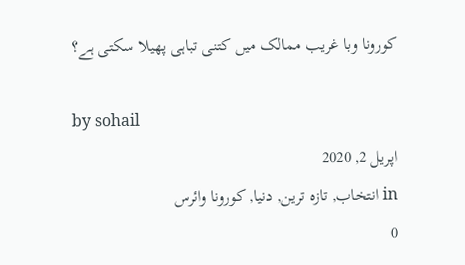کورونا وبا غریب ممالک میں کتنی تباہی پھیلا سکتی ہے؟

by sohail
اپریل 2, 2020
in انتخاب, تازہ ترین, دنیا, کورونا وائرس
0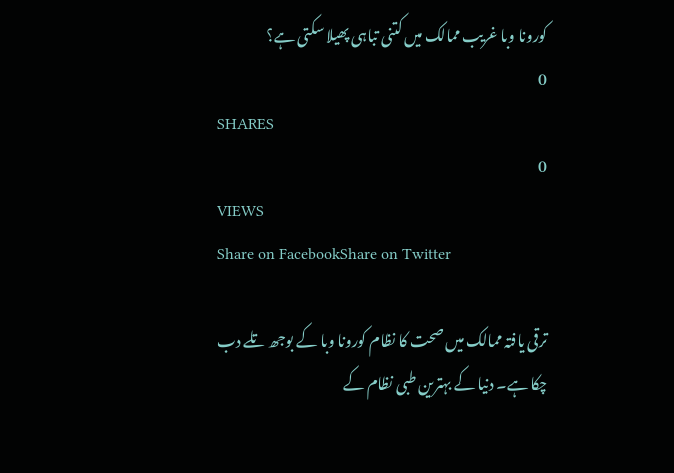کورونا وبا غریب ممالک میں کتنی تباہی پھیلا سکتی ہے؟
0
SHARES
0
VIEWS
Share on FacebookShare on Twitter

ترقی یافتہ ممالک میں صحت کا نظام کورونا وبا کے بوجھ تلے دب چکا ہے۔ دنیا کے بہترین طبی نظام کے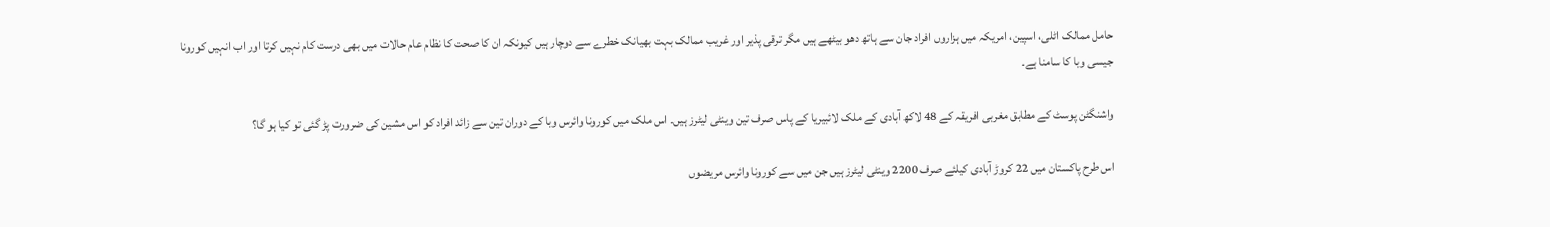حامل ممالک اٹلی، اسپین، امریکہ میں ہزاروں افراد جان سے ہاتھ دھو بیٹھے ہیں مگر ترقی پذیر اور غریب ممالک بہت بھیانک خطرے سے دوچار ہیں کیونکہ ان کا صحت کا نظام عام حالات میں بھی درست کام نہیں کرتا اور اب انہیں کورونا جیسی وبا کا سامنا ہے۔

واشنگٹن پوسٹ کے مطابق مغربی افریقہ کے 48 لاکھ آبادی کے ملک لائبیریا کے پاس صرف تین وینٹی لیٹرز ہیں۔ اس ملک میں کورونا وائرس وبا کے دوران تین سے زائد افراد کو اس مشین کی ضرورت پڑ گئی تو کیا ہو گا؟

اس طرح پاکستان میں 22 کروڑ آبادی کیلئے صرف 2200 وینٹی لیٹرز ہیں جن میں سے کورونا وائرس مریضوں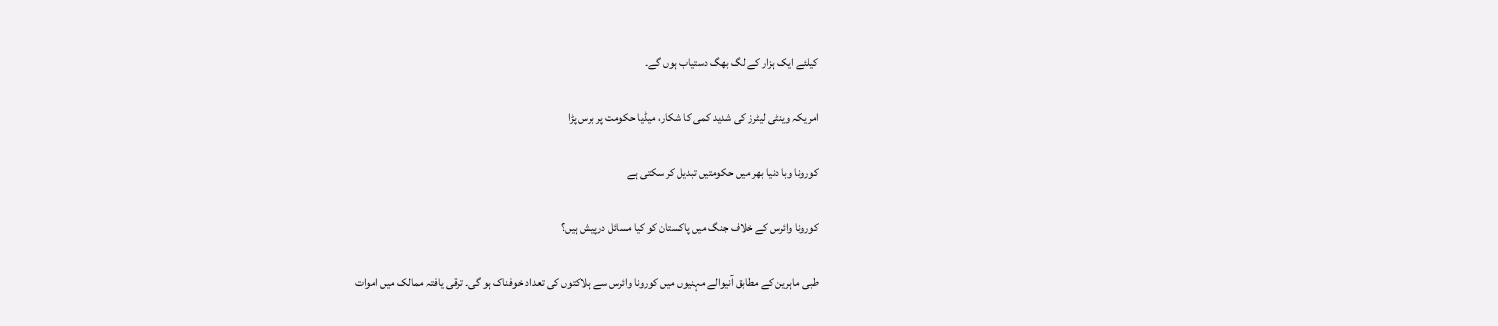کیلئے ایک ہزار کے لگ بھگ دستیاب ہوں گے۔

امریکہ وینٹی لیٹرز کی شدید کمی کا شکار، میڈیا حکومت پر برس پڑا

کورونا وبا دنیا بھر میں حکومتیں تبدیل کر سکتی ہے

کورونا وائرس کے خلاف جنگ میں پاکستان کو کیا مسائل درپیش ہیں؟

طبی ماہرین کے مطابق آنیوالے مہنیوں میں کورونا وائرس سے ہلاکتوں کی تعداد خوفناک ہو گی۔ ترقی یافتہ ممالک میں اموات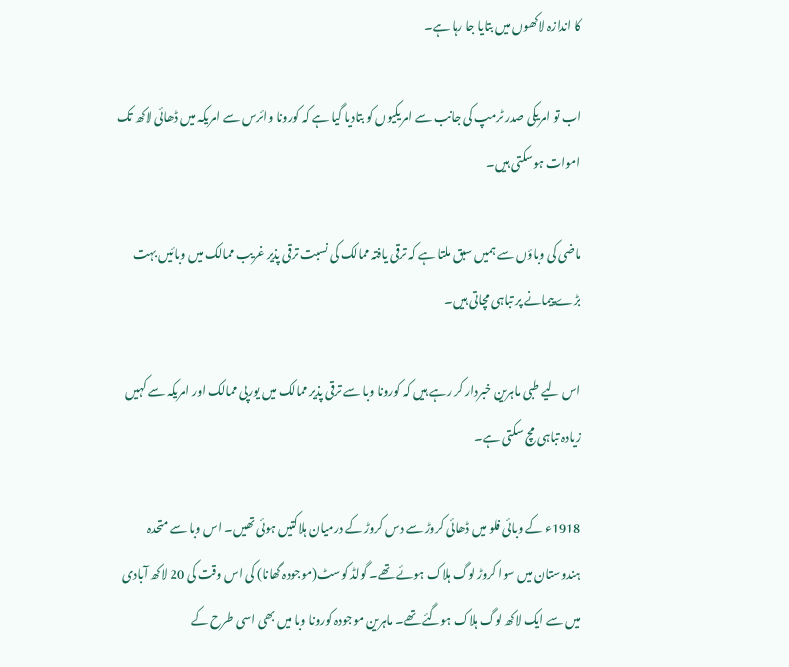کا اندازہ لاکھوں میں بتایا جا رہا ہے۔

اب تو امریکی صدر ٹرمپ کی جانب سے امریکیوں کو بتادیا گیا ہے کہ کورونا وائرس سے امریکہ میں ڈھائی لاکھ تک اموات ہوسکتی ہیں۔

ماضی کی وباؤں سے ہمیں سبق ملتا ہے کہ ترقی یافتہ ممالک کی نسبت ترقی پذیر غریب ممالک میں وبائیں بہت بڑے پیمانے پر تباہی مچاتی ہیں۔

اس لیے طبی ماہرین خبردار کر رہے ہیں کہ کورونا وبا سے ترقی پذیر ممالک میں یورپی ممالک اور امریکہ سے کہیں زیادہ تباہی مچ سکتی ہے۔

1918ء کے وبائی فلو میں ڈھائی کروڑ سے دس کروڑ کے درمیان ہلاکتیں ہوئی تھیں۔ اس وبا سے متحدہ ہندوستان میں سوا کروڑ لوگ ہلاک ہوئے تھے۔ گولڈ کوسٹ(موجودہ گھانا) کی اس وقت کی 20 لاکھ آبادی میں سے ایک لاکھ لوگ ہلاک ہوگئے تھے۔ ماہرین موجودہ کورونا وبا میں بھی اسی طرح کے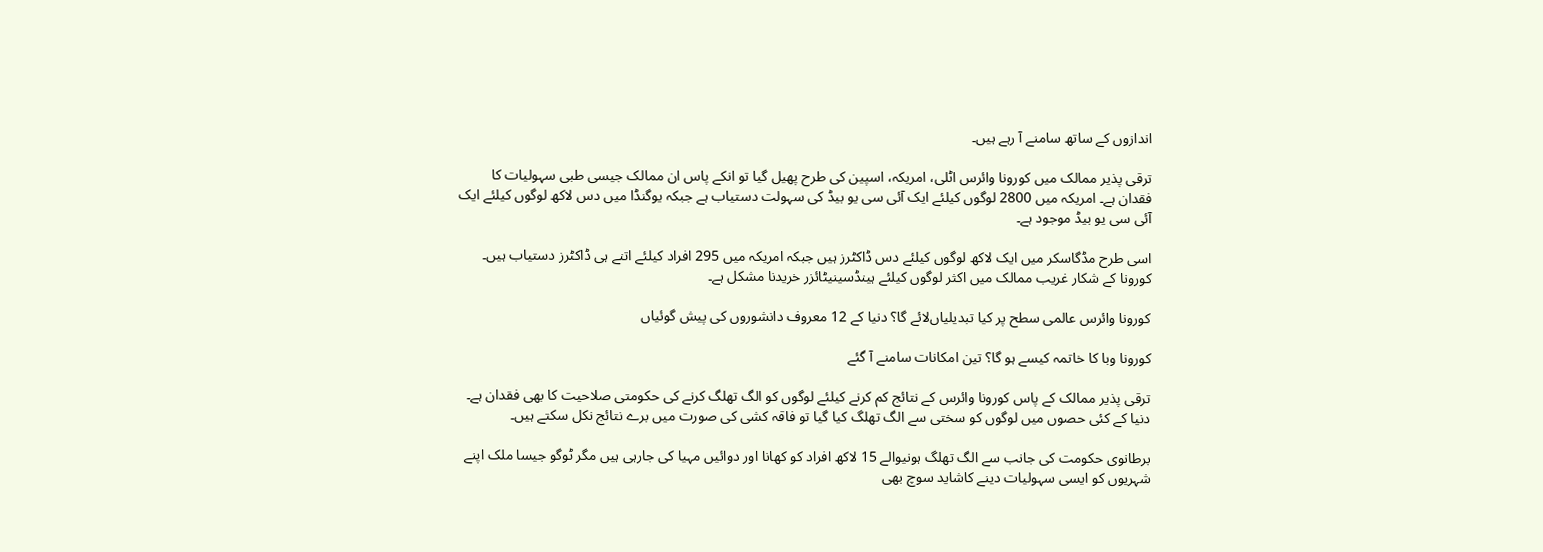اندازوں کے ساتھ سامنے آ رہے ہیں۔

ترقی پذیر ممالک میں کورونا وائرس اٹلی، امریکہ، اسپین کی طرح پھیل گیا تو انکے پاس ان ممالک جیسی طبی سہولیات کا فقدان ہے۔ امریکہ میں 2800 لوگوں کیلئے ایک آئی سی یو بیڈ کی سہولت دستیاب ہے جبکہ یوگنڈا میں دس لاکھ لوگوں کیلئے ایک آئی سی یو بیڈ موجود ہے۔

اسی طرح مڈگاسکر میں ایک لاکھ لوگوں کیلئے دس ڈاکٹرز ہیں جبکہ امریکہ میں 295 افراد کیلئے اتنے ہی ڈاکٹرز دستیاب ہیں۔ کورونا کے شکار غریب ممالک میں اکثر لوگوں کیلئے ہینڈسینیٹائزر خریدنا مشکل ہے۔

کورونا وائرس عالمی سطح پر کیا تبدیلیاں‌لائے گا؟ دنیا کے 12 معروف دانشوروں کی پیش گوئیاں

کورونا وبا کا خاتمہ کیسے ہو گا؟ تین امکانات سامنے آ گئے

ترقی پذیر ممالک کے پاس کورونا وائرس کے نتائج کم کرنے کیلئے لوگوں کو الگ تھلگ کرنے کی حکومتی صلاحیت کا بھی فقدان ہے۔ دنیا کے کئی حصوں میں لوگوں کو سختی سے الگ تھلگ کیا گیا تو فاقہ کشی کی صورت میں برے نتائج نکل سکتے ہیں۔

برطانوی حکومت کی جانب سے الگ تھلگ ہونیوالے 15 لاکھ افراد کو کھانا اور دوائیں مہیا کی جارہی ہیں مگر ٹوگو جیسا ملک اپنے شہریوں کو ایسی سہولیات دینے کاشاید سوچ بھی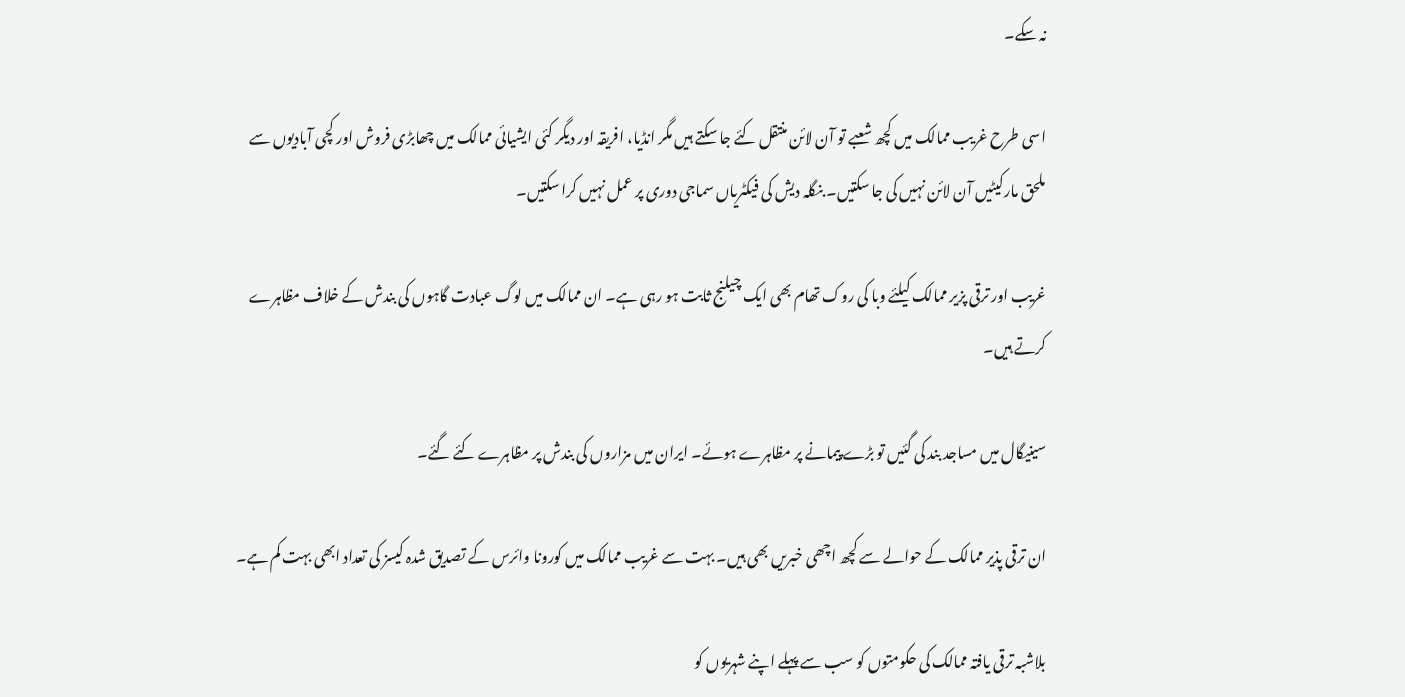نہ سکے۔

اسی طرح غریب ممالک میں کچھ شعبے تو آن لائن منتقل کئے جا سکتے ہیں مگر انڈیا، افریقہ اور دیگر کئی ایشیائی ممالک میں چھابڑی فروش اور کچی آبادیوں سے ملحق مارکیٹیں آن لائن نہیں کی جا سکتیں۔ بنگلہ دیش کی فیکٹریاں سماجی دوری پر عمل نہیں کرا سکتیں۔

غریب اور ترقی پزیر ممالک کیلئے وبا کی روک تھام بھی ایک چیلنج ثابت ہو رہی ہے۔ ان ممالک میں لوگ عبادت گاہوں کی بندش کے خلاف مظاہرے کرتے ہیں۔

سینیگال میں مساجد بند کی گئیں تو بڑے پیمانے پر مظاہرے ہوئے۔ ایران میں مزاروں کی بندش پر مظاہرے کئے گئے۔

ان ترقی پذیر ممالک کے حوالے سے کچھ اچھی خبریں بھی ہیں۔ بہت سے غریب ممالک میں کورونا وائرس کے تصدیق شدہ کیسز کی تعداد ابھی بہت کم ہے۔

بلاشبہ ترقی یافتہ ممالک کی حکومتوں کو سب سے پہلے اپنے شہریوں کو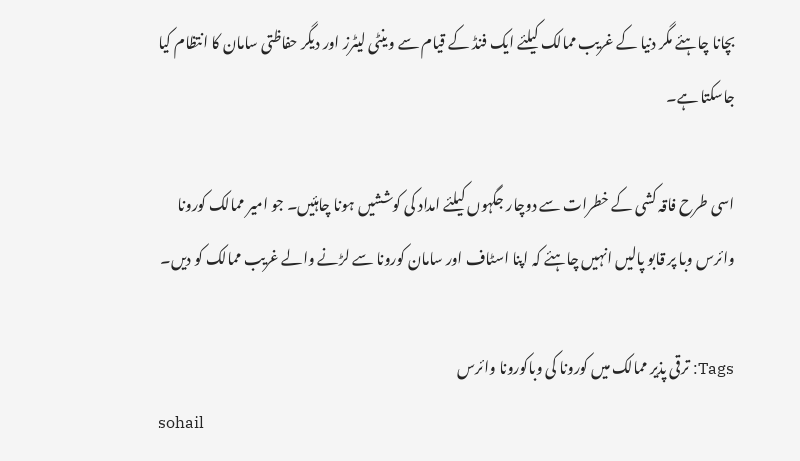بچانا چاہئے مگر دنیا کے غریب ممالک کیلئے ایک فنڈ کے قیام سے وینٹی لیٹرز اور دیگر حفاظتی سامان کا انتظام کیا جاسکتا ہے۔

اسی طرح فاقہ کشی کے خطرات سے دوچار جگہوں کیلئے امداد کی کوششیں ہونا چاہئیں۔ جو امیر ممالک کورونا وائرس وبا پر قابو پالیں انہیں چاہئے کہ اپنا اسٹاف اور سامان کورونا سے لڑنے والے غریب ممالک کو دیں۔

Tags: ترقی پذیر ممالک میں کورونا کی وباکورونا وائرس
sohail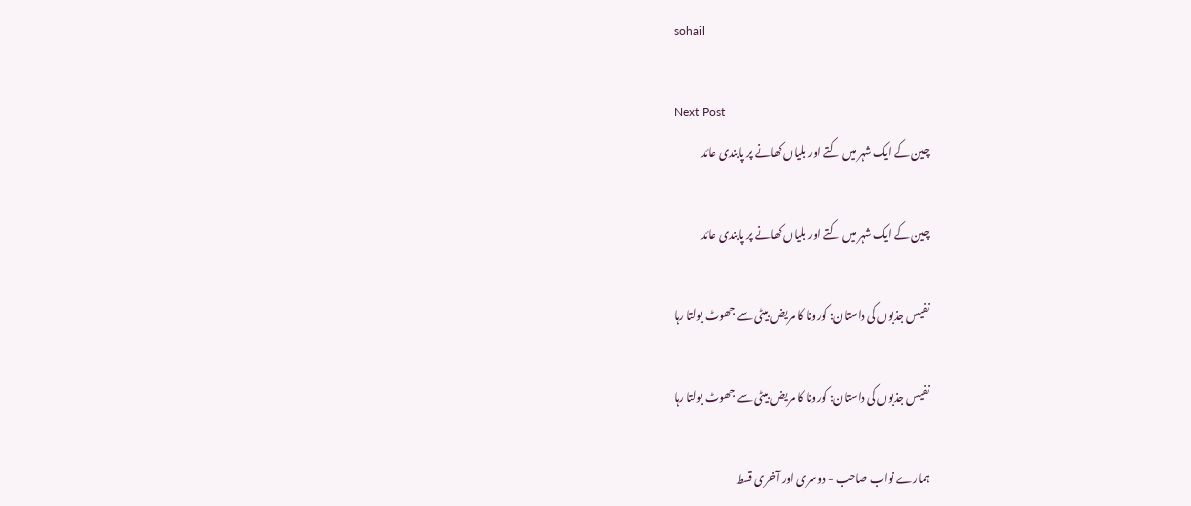sohail

Next Post
چین کے ایک شہر میں کتے اور بلیاں کھانے پر پابندی عائد

چین کے ایک شہر میں کتے اور بلیاں کھانے پر پابندی عائد

نفیس جذبوں کی داستان: کورونا کا مریض بیٹی سے جھوٹ بولتا رہا

نفیس جذبوں کی داستان: کورونا کا مریض بیٹی سے جھوٹ بولتا رہا

ہمارے نواب صاحب - دوسری اور آخری قسط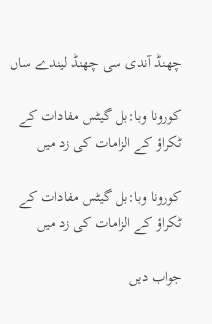چھنڈ آندی سی چھنڈ لیندے ساں

کورونا وبا:بل گیٹس مفادات کے ٹکراؤ کے الزامات کی زد میں

کورونا وبا:بل گیٹس مفادات کے ٹکراؤ کے الزامات کی زد میں

جواب دیں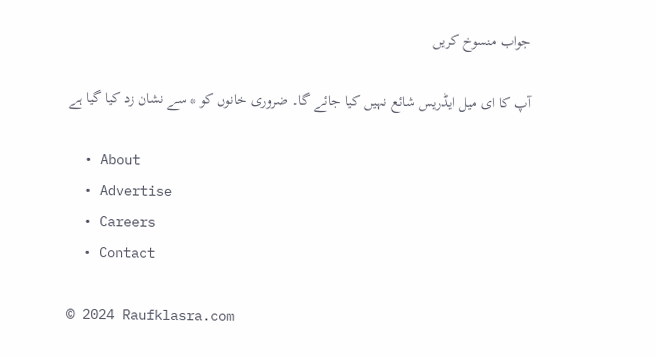جواب منسوخ کریں

آپ کا ای میل ایڈریس شائع نہیں کیا جائے گا۔ ضروری خانوں کو * سے نشان زد کیا گیا ہے

  • About
  • Advertise
  • Careers
  • Contact

© 2024 Raufklasra.com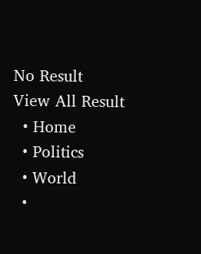No Result
View All Result
  • Home
  • Politics
  • World
  •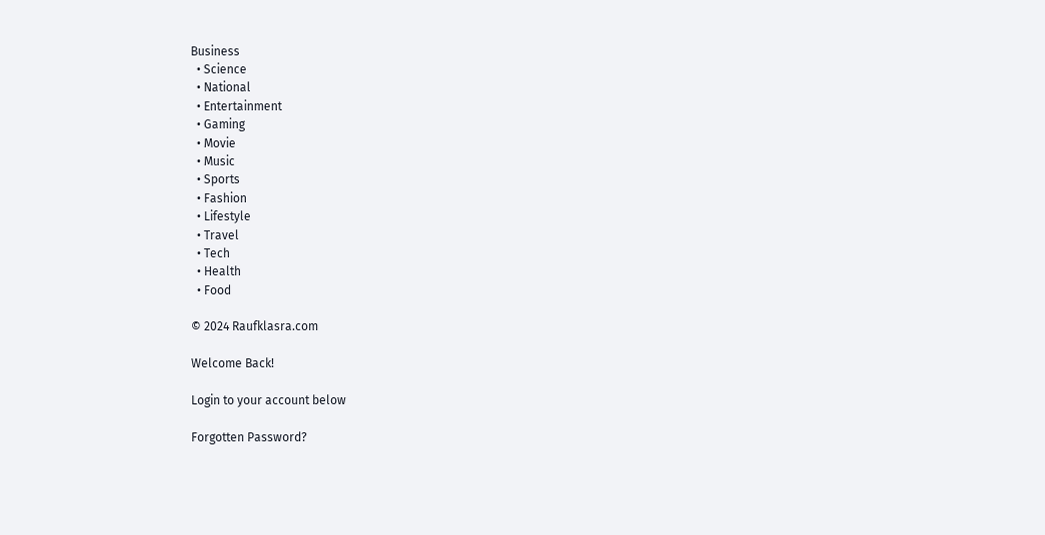Business
  • Science
  • National
  • Entertainment
  • Gaming
  • Movie
  • Music
  • Sports
  • Fashion
  • Lifestyle
  • Travel
  • Tech
  • Health
  • Food

© 2024 Raufklasra.com

Welcome Back!

Login to your account below

Forgotten Password?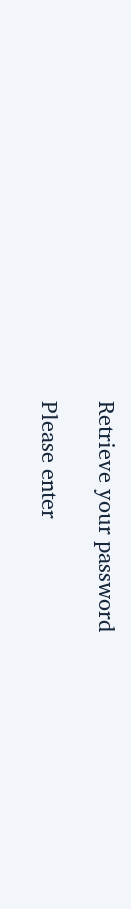Retrieve your password

Please enter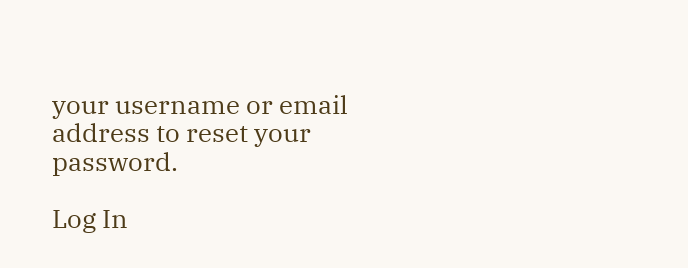your username or email address to reset your password.

Log In